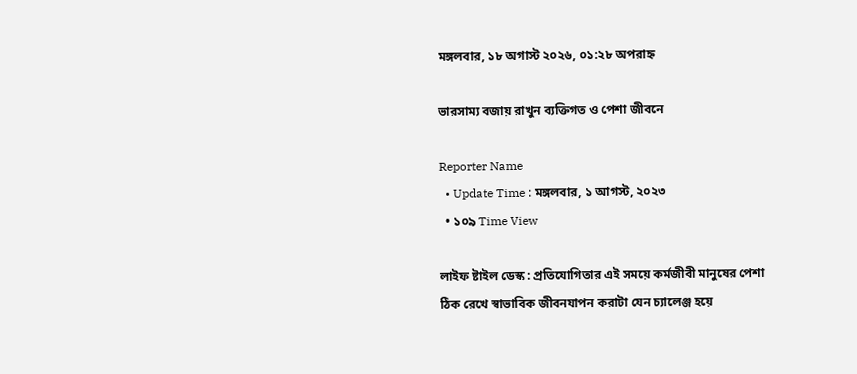মঙ্গলবার, ১৮ অগাস্ট ২০২৬, ০১:২৮ অপরাহ্ন

ভারসাম্য বজায় রাখুন ব্যক্তিগত ও পেশা জীবনে

Reporter Name
  • Update Time : মঙ্গলবার, ১ আগস্ট, ২০২৩
  • ১০৯ Time View

লাইফ ষ্টাইল ডেস্ক : প্রতিযোগিতার এই সময়ে কর্মজীবী মানুষের পেশা ঠিক রেখে স্বাভাবিক জীবনযাপন করাটা যেন চ্যালেঞ্জ হয়ে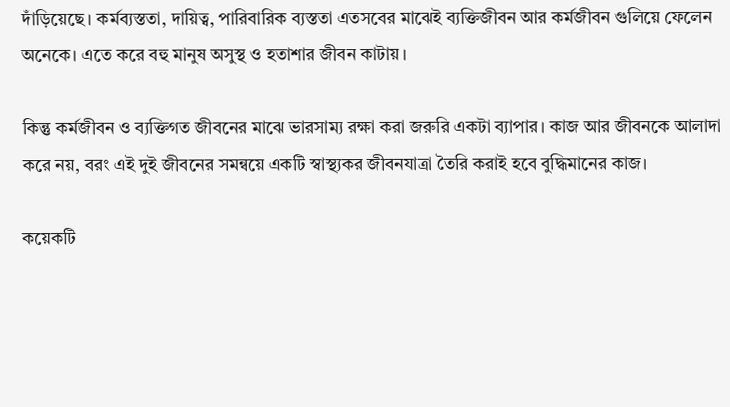দাঁড়িয়েছে। কর্মব্যস্ততা, দায়িত্ব, পারিবারিক ব্যস্ততা এতসবের মাঝেই ব্যক্তিজীবন আর কর্মজীবন গুলিয়ে ফেলেন অনেকে। এতে করে বহু মানুষ অসুস্থ ও হতাশার জীবন কাটায়।

কিন্তু কর্মজীবন ও ব্যক্তিগত জীবনের মাঝে ভারসাম্য রক্ষা করা জরুরি একটা ব্যাপার। কাজ আর জীবনকে আলাদা করে নয়, বরং এই দুই জীবনের সমন্বয়ে একটি স্বাস্থ্যকর জীবনযাত্রা তৈরি করাই হবে বুদ্ধিমানের কাজ।

কয়েকটি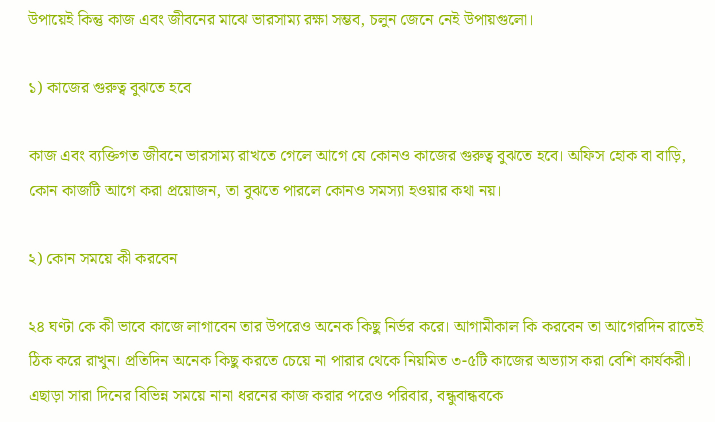উপায়েই কিন্তু কাজ এবং জীবনের মাঝে ভারসাম্য রক্ষা সম্ভব, চলুন জেনে নেই উপায়গুলো।

১) কাজের গুরুত্ব বুঝতে হবে

কাজ এবং ব্যক্তিগত জীবনে ভারসাম্য রাখতে গেলে আগে যে কোনও কাজের গুরুত্ব বুঝতে হবে। অফিস হোক বা বাড়ি, কোন কাজটি আগে করা প্রয়োজন, তা বুঝতে পারলে কোনও সমস্যা হওয়ার কথা নয়।

২) কোন সময়ে কী করবেন

২৪ ঘণ্টা কে কী ভাবে কাজে লাগাবেন তার উপরেও অনেক কিছু নির্ভর করে। আগামীকাল কি করবেন তা আগেরদিন রাতেই ঠিক করে রাখুন। প্রতিদিন অনেক কিছু করতে চেয়ে না পারার থেকে নিয়মিত ৩-৫টি কাজের অভ্যাস করা বেশি কার্যকরী। এছাড়া সারা দিনের বিভিন্ন সময়ে নানা ধরনের কাজ করার পরেও পরিবার, বন্ধুবান্ধবকে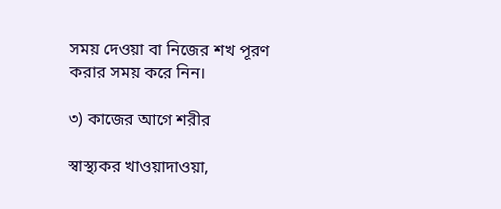সময় দেওয়া বা নিজের শখ পূরণ করার সময় করে নিন।

৩) কাজের আগে শরীর

স্বাস্থ্যকর খাওয়াদাওয়া,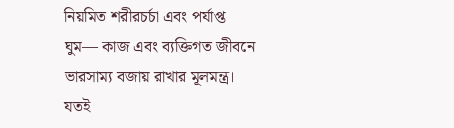নিয়মিত শরীরচর্চা এবং পর্যাপ্ত ঘুম— কাজ এবং ব্যক্তিগত জীবনে ভারসাম্য বজায় রাখার মূলমন্ত্র। যতই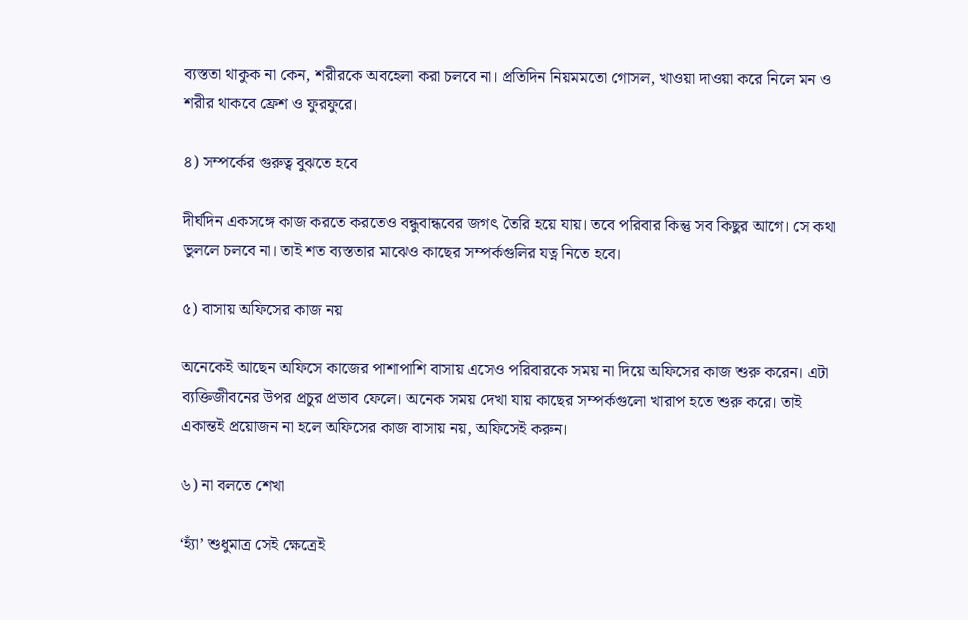ব্যস্ততা থাকুক না কেন, শরীরকে অবহেলা করা চলবে না। প্রতিদিন নিয়মমতো গোসল, খাওয়া দাওয়া করে নিলে মন ও শরীর থাকবে ফ্রেশ ও ফুরফুরে।

৪) সম্পর্কের গুরুত্ব বুঝতে হবে

দীর্ঘদিন একসঙ্গে কাজ করতে করতেও বন্ধুবান্ধবের জগৎ তৈরি হয়ে যায়। তবে পরিবার কিন্তু সব কিছুর আগে। সে কথা ভুললে চলবে না। তাই শত ব্যস্ততার মাঝেও কাছের সম্পর্কগুলির যত্ন নিতে হবে।

৫) বাসায় অফিসের কাজ নয়

অনেকেই আছেন অফিসে কাজের পাশাপাশি বাসায় এসেও পরিবারকে সময় না দিয়ে অফিসের কাজ শুরু করেন। এটা ব্যক্তিজীবনের উপর প্রচুর প্রভাব ফেলে। অনেক সময় দেখা যায় কাছের সম্পর্কগুলো খারাপ হতে শুরু করে। তাই একান্তই প্রয়োজন না হলে অফিসের কাজ বাসায় নয়, অফিসেই করুন।

৬) না বলতে শেখা

‘হ্যাঁ’ শুধুমাত্র সেই ক্ষেত্রেই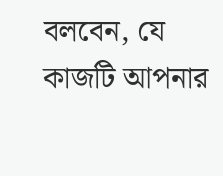বলবেন, যে কাজটি আপনার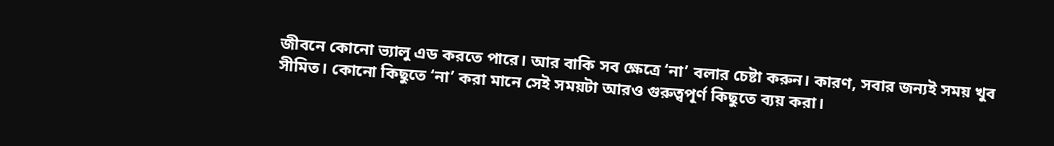জীবনে কোনো ভ্যালু এড করতে পারে। আর বাকি সব ক্ষেত্রে ‘না’ বলার চেষ্টা করুন। কারণ, সবার জন্যই সময় খুব সীমিত। কোনো কিছুতে ‘না’ করা মানে সেই সময়টা আরও গুরুত্বপূর্ণ কিছুতে ব্যয় করা।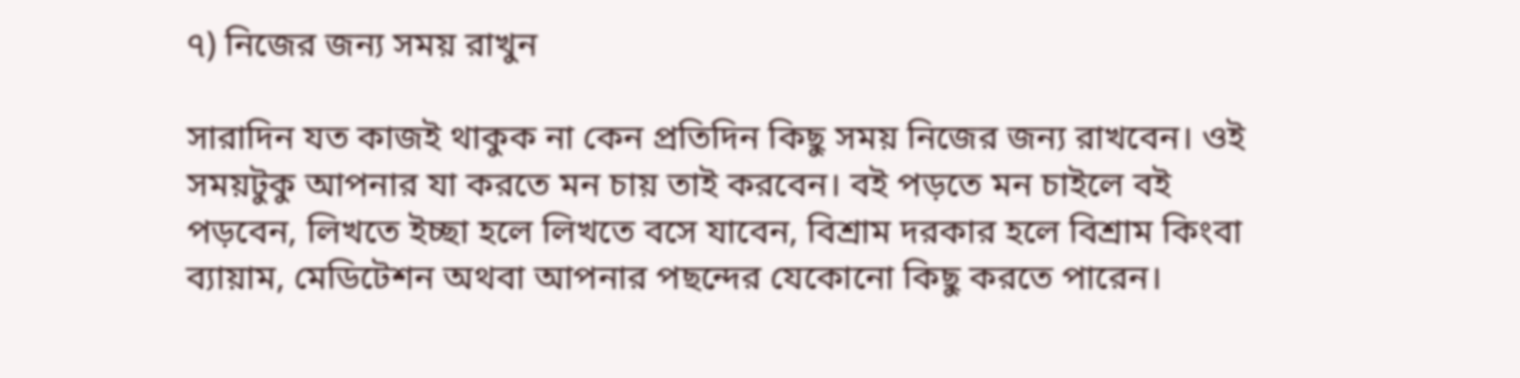৭) নিজের জন্য সময় রাখুন

সারাদিন যত কাজই থাকুক না কেন প্রতিদিন কিছু সময় নিজের জন্য রাখবেন। ওই সময়টুকু আপনার যা করতে মন চায় তাই করবেন। বই পড়তে মন চাইলে বই পড়বেন, লিখতে ইচ্ছা হলে লিখতে বসে যাবেন, বিশ্রাম দরকার হলে বিশ্রাম কিংবা ব্যায়াম, মেডিটেশন অথবা আপনার পছন্দের যেকোনো কিছু করতে পারেন।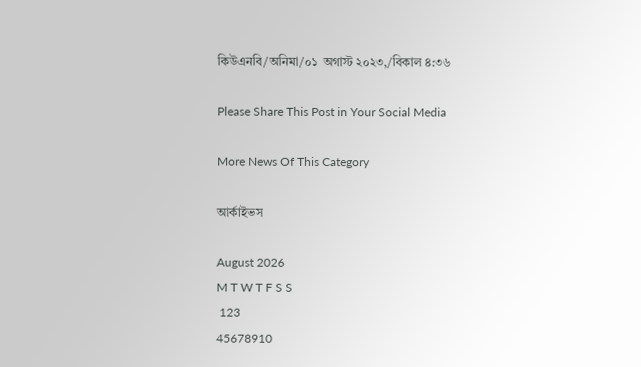কিউএনবি/অনিমা/০১  অগাস্ট ২০২৩,/বিকাল ৪:৩৬

Please Share This Post in Your Social Media

More News Of This Category

আর্কাইভস

August 2026
M T W T F S S
 123
45678910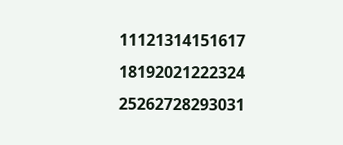11121314151617
18192021222324
25262728293031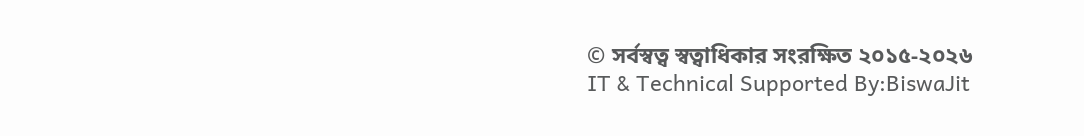© সর্বস্বত্ব স্বত্বাধিকার সংরক্ষিত ২০১৫-২০২৬
IT & Technical Supported By:BiswaJit